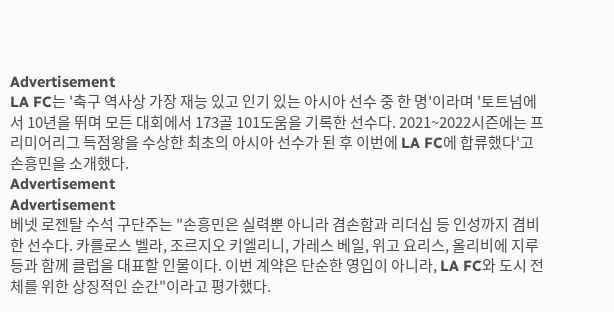Advertisement
LA FC는 '축구 역사상 가장 재능 있고 인기 있는 아시아 선수 중 한 명'이라며 '토트넘에서 10년을 뛰며 모든 대회에서 173골 101도움을 기록한 선수다. 2021~2022시즌에는 프리미어리그 득점왕을 수상한 최초의 아시아 선수가 된 후 이번에 LA FC에 합류했다'고 손흥민을 소개했다.
Advertisement
Advertisement
베넷 로젠탈 수석 구단주는 "손흥민은 실력뿐 아니라 겸손함과 리더십 등 인성까지 겸비한 선수다. 카를로스 벨라, 조르지오 키엘리니, 가레스 베일, 위고 요리스, 올리비에 지루 등과 함께 클럽을 대표할 인물이다. 이번 계약은 단순한 영입이 아니라, LA FC와 도시 전체를 위한 상징적인 순간"이라고 평가했다.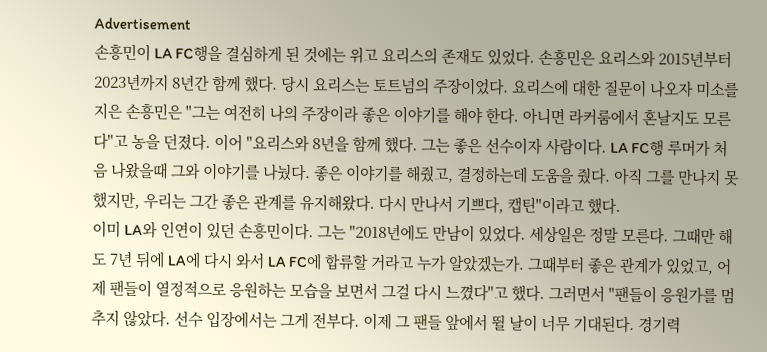Advertisement
손흥민이 LA FC행을 결심하게 된 것에는 위고 요리스의 존재도 있었다. 손흥민은 요리스와 2015년부터 2023년까지 8년간 함께 했다. 당시 요리스는 토트넘의 주장이었다. 요리스에 대한 질문이 나오자 미소를 지은 손흥민은 "그는 여전히 나의 주장이라 좋은 이야기를 해야 한다. 아니면 라커룸에서 혼날지도 모른다"고 농을 던졌다. 이어 "요리스와 8년을 함께 했다. 그는 좋은 선수이자 사람이다. LA FC행 루머가 처음 나왔을때 그와 이야기를 나눴다. 좋은 이야기를 해줬고, 결정하는데 도움을 줬다. 아직 그를 만나지 못했지만, 우리는 그간 좋은 관계를 유지해왔다. 다시 만나서 기쁘다, 캡틴"이라고 했다.
이미 LA와 인연이 있던 손흥민이다. 그는 "2018년에도 만남이 있었다. 세상일은 정말 모른다. 그때만 해도 7년 뒤에 LA에 다시 와서 LA FC에 합류할 거라고 누가 알았겠는가. 그때부터 좋은 관계가 있었고, 어제 팬들이 열정적으로 응원하는 모습을 보면서 그걸 다시 느꼈다"고 했다. 그러면서 "팬들이 응원가를 멈추지 않았다. 선수 입장에서는 그게 전부다. 이제 그 팬들 앞에서 뛸 날이 너무 기대된다. 경기력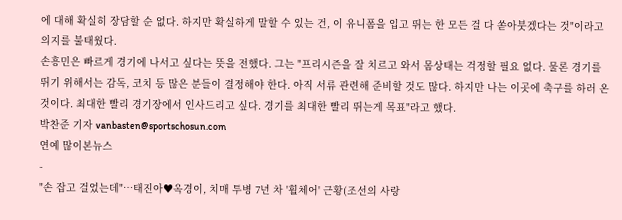에 대해 확실히 장담할 순 없다. 하지만 확실하게 말할 수 있는 건, 이 유니폼을 입고 뛰는 한 모든 걸 다 쏟아붓겠다는 것"이라고 의지를 불태웠다.
손흥민은 빠르게 경기에 나서고 싶다는 뜻을 전했다. 그는 "프리시즌을 잘 치르고 와서 몸상태는 걱정할 필요 없다. 물론 경기를 뛰기 위해서는 감독, 코치 등 많은 분들이 결정해야 한다. 아직 서류 관련해 준비할 것도 많다. 하지만 나는 이곳에 축구를 하러 온 것이다. 최대한 빨리 경기장에서 인사드리고 싶다. 경기를 최대한 빨리 뛰는게 목표"라고 했다.
박찬준 기자 vanbasten@sportschosun.com
연예 많이본뉴스
-
"손 잡고 걸었는데"…태진아♥옥경이, 치매 투병 7년 차 '휠체어' 근황(조선의 사랑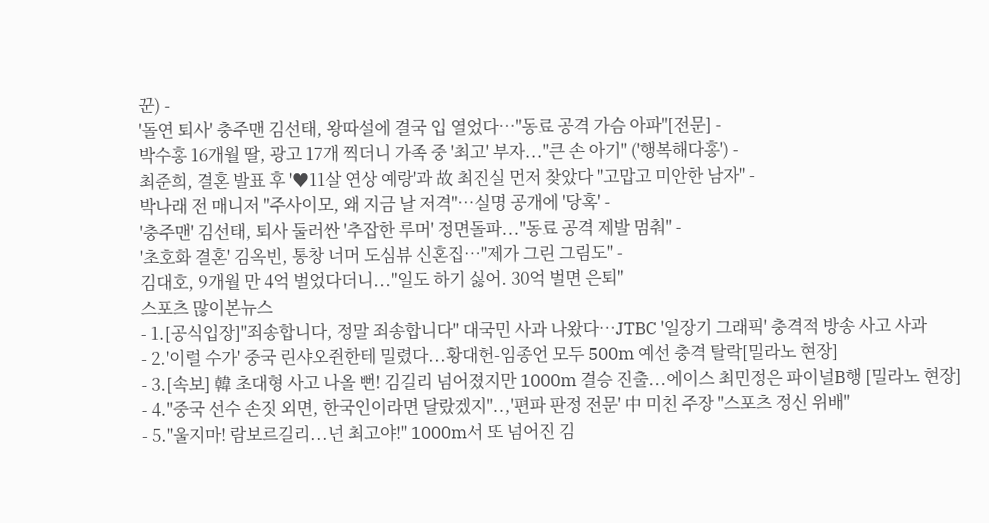꾼) -
'돌연 퇴사' 충주맨 김선태, 왕따설에 결국 입 열었다…"동료 공격 가슴 아파"[전문] -
박수홍 16개월 딸, 광고 17개 찍더니 가족 중 '최고' 부자..."큰 손 아기" ('행복해다홍') -
최준희, 결혼 발표 후 '♥11살 연상 예랑'과 故 최진실 먼저 찾았다 "고맙고 미안한 남자" -
박나래 전 매니저 "주사이모, 왜 지금 날 저격"…실명 공개에 '당혹' -
'충주맨' 김선태, 퇴사 둘러싼 '추잡한 루머' 정면돌파..."동료 공격 제발 멈춰" -
'초호화 결혼' 김옥빈, 통창 너머 도심뷰 신혼집…"제가 그린 그림도" -
김대호, 9개월 만 4억 벌었다더니..."일도 하기 싫어. 30억 벌면 은퇴"
스포츠 많이본뉴스
- 1.[공식입장]"죄송합니다, 정말 죄송합니다" 대국민 사과 나왔다…JTBC '일장기 그래픽' 충격적 방송 사고 사과
- 2.'이럴 수가' 중국 린샤오쥔한테 밀렸다...황대헌-임종언 모두 500m 예선 충격 탈락[밀라노 현장]
- 3.[속보] 韓 초대형 사고 나올 뻔! 김길리 넘어졌지만 1000m 결승 진출...에이스 최민정은 파이널B행 [밀라노 현장]
- 4."중국 선수 손짓 외면, 한국인이라면 달랐겠지"..,'편파 판정 전문' 中 미친 주장 "스포츠 정신 위배"
- 5."울지마! 람보르길리...넌 최고야!" 1000m서 또 넘어진 김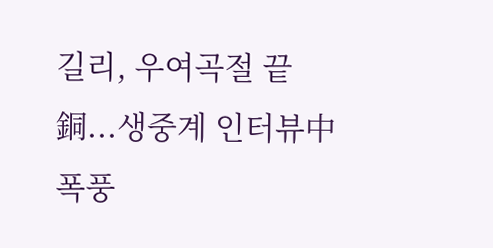길리, 우여곡절 끝 銅...생중계 인터뷰中 폭풍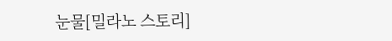눈물[밀라노 스토리]